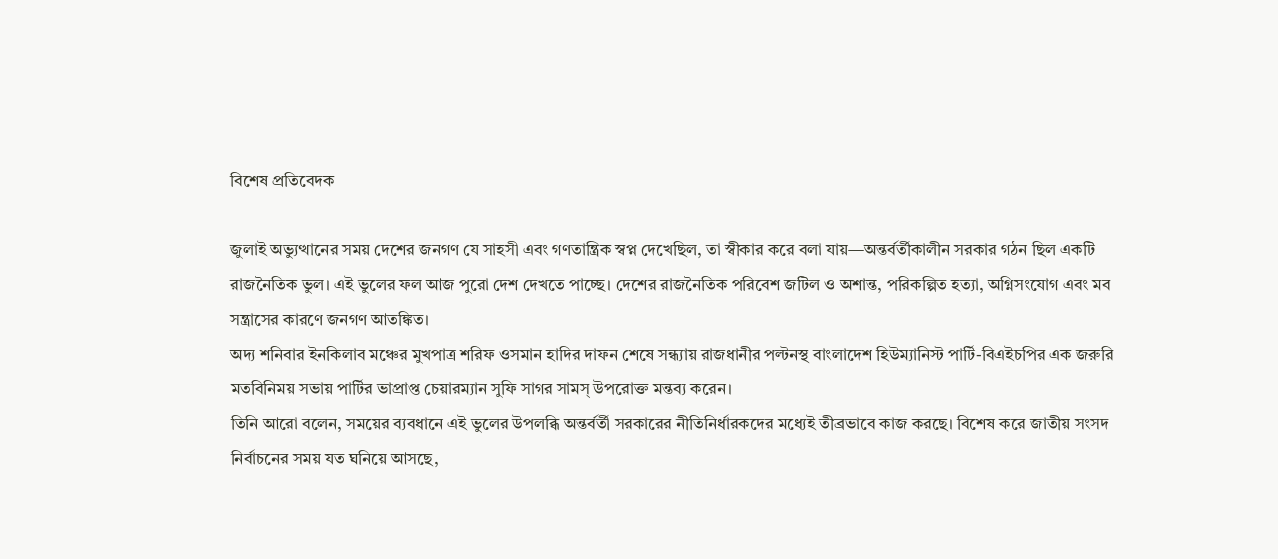বিশেষ প্রতিবেদক

জুলাই অভ্যুত্থানের সময় দেশের জনগণ যে সাহসী এবং গণতান্ত্রিক স্বপ্ন দেখেছিল, তা স্বীকার করে বলা যায়—অন্তর্বর্তীকালীন সরকার গঠন ছিল একটি রাজনৈতিক ভুল। এই ভুলের ফল আজ পুরো দেশ দেখতে পাচ্ছে। দেশের রাজনৈতিক পরিবেশ জটিল ও অশান্ত, পরিকল্পিত হত্যা, অগ্নিসংযোগ এবং মব সন্ত্রাসের কারণে জনগণ আতঙ্কিত।
অদ্য শনিবার ইনকিলাব মঞ্চের মুখপাত্র শরিফ ওসমান হাদির দাফন শেষে সন্ধ্যায় রাজধানীর পল্টনস্থ বাংলাদেশ হিউম্যানিস্ট পার্টি-বিএইচপির এক জরুরি মতবিনিময় সভায় পার্টির ভাপ্রাপ্ত চেয়ারম্যান সুফি সাগর সামস্ উপরোক্ত মন্তব্য করেন।
তিনি আরো বলেন, সময়ের ব্যবধানে এই ভুলের উপলব্ধি অন্তর্বর্তী সরকারের নীতিনির্ধারকদের মধ্যেই তীব্রভাবে কাজ করছে। বিশেষ করে জাতীয় সংসদ নির্বাচনের সময় যত ঘনিয়ে আসছে,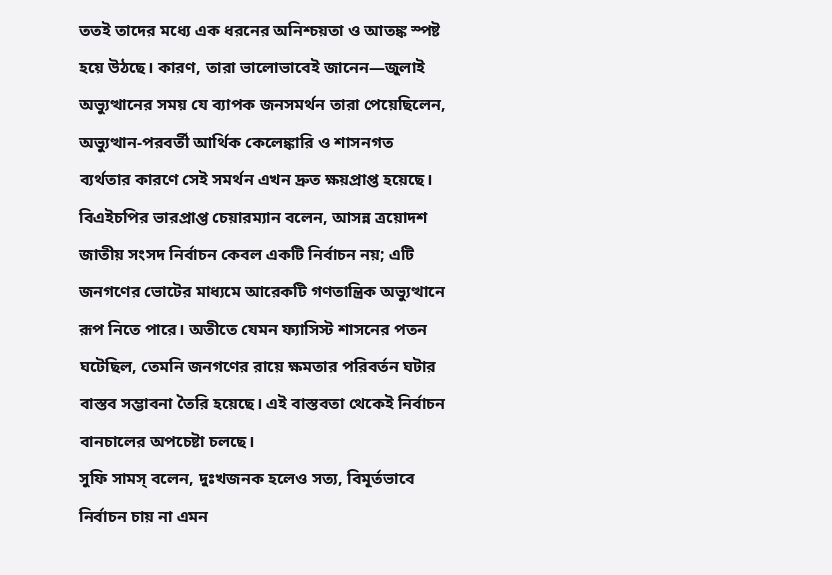ততই তাদের মধ্যে এক ধরনের অনিশ্চয়তা ও আতঙ্ক স্পষ্ট হয়ে উঠছে। কারণ, তারা ভালোভাবেই জানেন—জুলাই অভ্যুত্থানের সময় যে ব্যাপক জনসমর্থন তারা পেয়েছিলেন, অভ্যুত্থান-পরবর্তী আর্থিক কেলেঙ্কারি ও শাসনগত ব্যর্থতার কারণে সেই সমর্থন এখন দ্রুত ক্ষয়প্রাপ্ত হয়েছে।
বিএইচপির ভারপ্রাপ্ত চেয়ারম্যান বলেন, আসন্ন ত্রয়োদশ জাতীয় সংসদ নির্বাচন কেবল একটি নির্বাচন নয়; এটি জনগণের ভোটের মাধ্যমে আরেকটি গণতান্ত্রিক অভ্যুত্থানে রূপ নিতে পারে। অতীতে যেমন ফ্যাসিস্ট শাসনের পতন ঘটেছিল, তেমনি জনগণের রায়ে ক্ষমতার পরিবর্তন ঘটার বাস্তব সম্ভাবনা তৈরি হয়েছে। এই বাস্তবতা থেকেই নির্বাচন বানচালের অপচেষ্টা চলছে।
সুফি সামস্ বলেন, দুঃখজনক হলেও সত্য, বিমূর্তভাবে নির্বাচন চায় না এমন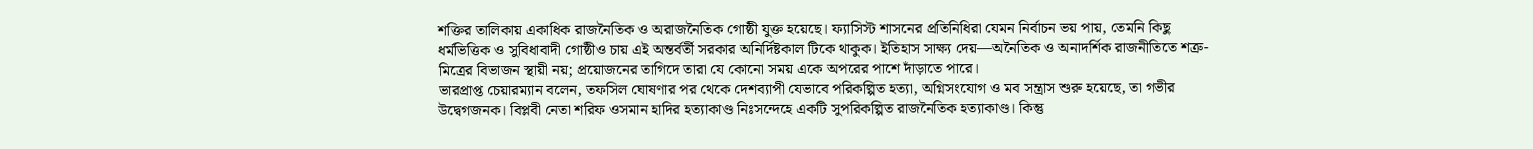শক্তির তালিকায় একাধিক রাজনৈতিক ও অরাজনৈতিক গোষ্ঠী যুক্ত হয়েছে। ফ্যাসিস্ট শাসনের প্রতিনিধিরা যেমন নির্বাচন ভয় পায়, তেমনি কিছু ধর্মভিত্তিক ও সুবিধাবাদী গোষ্ঠীও চায় এই অন্তর্বর্তী সরকার অনির্দিষ্টকাল টিকে থাকুক। ইতিহাস সাক্ষ্য দেয়—অনৈতিক ও অনাদর্শিক রাজনীতিতে শত্রু-মিত্রের বিভাজন স্থায়ী নয়; প্রয়োজনের তাগিদে তারা যে কোনো সময় একে অপরের পাশে দাঁড়াতে পারে।
ভারপ্রাপ্ত চেয়ারম্যান বলেন, তফসিল ঘোষণার পর থেকে দেশব্যাপী যেভাবে পরিকল্পিত হত্যা, অগ্নিসংযোগ ও মব সন্ত্রাস শুরু হয়েছে, তা গভীর উদ্বেগজনক। বিপ্লবী নেতা শরিফ ওসমান হাদির হত্যাকাণ্ড নিঃসন্দেহে একটি সুপরিকল্পিত রাজনৈতিক হত্যাকাণ্ড। কিন্তু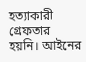হত্যাকারী গ্রেফতার হয়নি। আইনের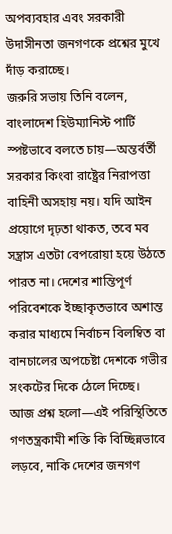অপব্যবহার এবং সরকারী উদাসীনতা জনগণকে প্রশ্নের মুখে দাঁড় করাচ্ছে।
জরুরি সভায় তিনি বলেন, বাংলাদেশ হিউম্যানিস্ট পার্টি স্পষ্টভাবে বলতে চায়—অন্তর্বর্তী সরকার কিংবা রাষ্ট্রের নিরাপত্তা বাহিনী অসহায় নয়। যদি আইন প্রয়োগে দৃঢ়তা থাকত, তবে মব সন্ত্রাস এতটা বেপরোয়া হয়ে উঠতে পারত না। দেশের শান্তিপূর্ণ পরিবেশকে ইচ্ছাকৃতভাবে অশান্ত করার মাধ্যমে নির্বাচন বিলম্বিত বা বানচালের অপচেষ্টা দেশকে গভীর সংকটের দিকে ঠেলে দিচ্ছে।
আজ প্রশ্ন হলো—এই পরিস্থিতিতে গণতন্ত্রকামী শক্তি কি বিচ্ছিন্নভাবে লড়বে, নাকি দেশের জনগণ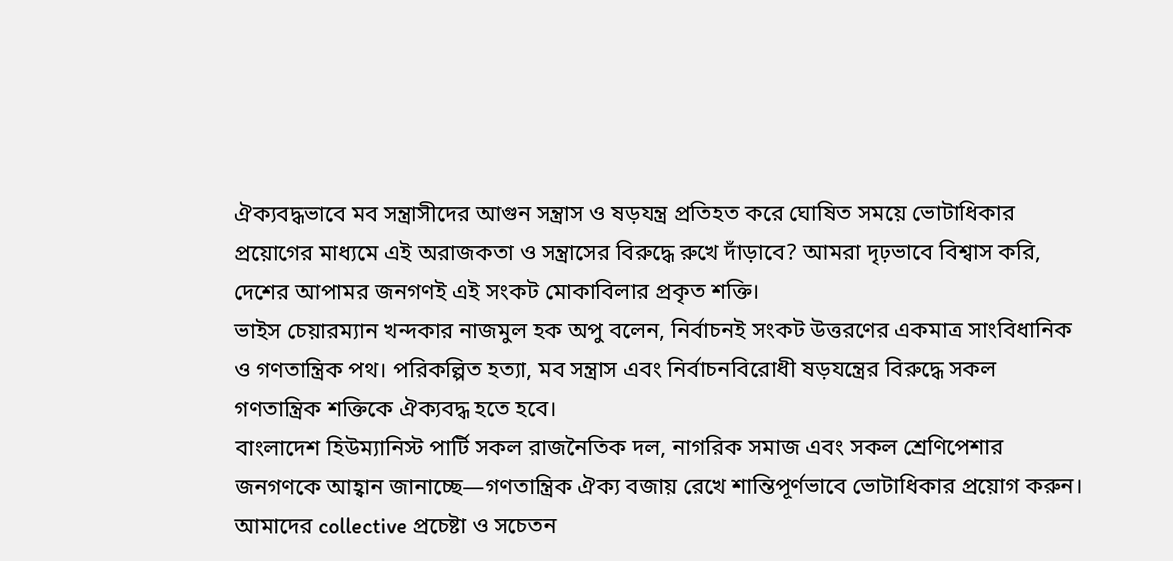ঐক্যবদ্ধভাবে মব সন্ত্রাসীদের আগুন সন্ত্রাস ও ষড়যন্ত্র প্রতিহত করে ঘোষিত সময়ে ভোটাধিকার প্রয়োগের মাধ্যমে এই অরাজকতা ও সন্ত্রাসের বিরুদ্ধে রুখে দাঁড়াবে? আমরা দৃঢ়ভাবে বিশ্বাস করি, দেশের আপামর জনগণই এই সংকট মোকাবিলার প্রকৃত শক্তি।
ভাইস চেয়ারম্যান খন্দকার নাজমুল হক অপু বলেন, নির্বাচনই সংকট উত্তরণের একমাত্র সাংবিধানিক ও গণতান্ত্রিক পথ। পরিকল্পিত হত্যা, মব সন্ত্রাস এবং নির্বাচনবিরোধী ষড়যন্ত্রের বিরুদ্ধে সকল গণতান্ত্রিক শক্তিকে ঐক্যবদ্ধ হতে হবে।
বাংলাদেশ হিউম্যানিস্ট পার্টি সকল রাজনৈতিক দল, নাগরিক সমাজ এবং সকল শ্রেণিপেশার জনগণকে আহ্বান জানাচ্ছে—গণতান্ত্রিক ঐক্য বজায় রেখে শান্তিপূর্ণভাবে ভোটাধিকার প্রয়োগ করুন। আমাদের collective প্রচেষ্টা ও সচেতন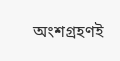অংশগ্রহণই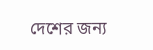দেশের জন্য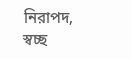নিরাপদ, স্বচ্ছ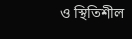ও স্থিতিশীল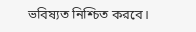ভবিষ্যত নিশ্চিত করবে।